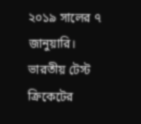২০১৯ সালের ৭ জানুয়ারি। ভারতীয় টেস্ট ক্রিকেটের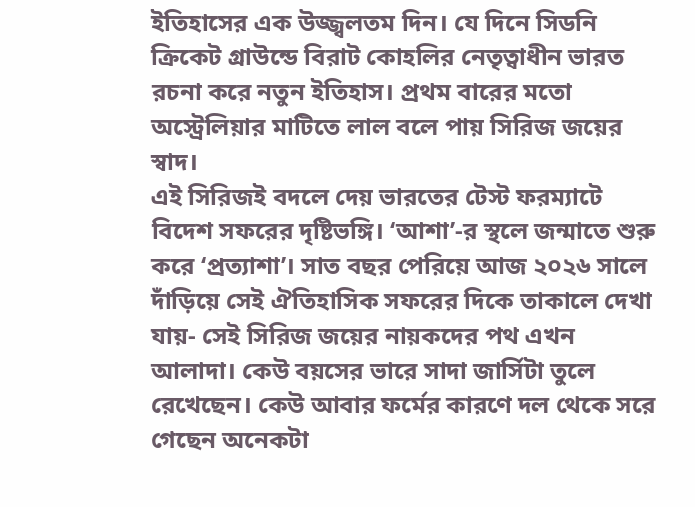ইতিহাসের এক উজ্জ্বলতম দিন। যে দিনে সিডনি ক্রিকেট গ্রাউন্ডে বিরাট কোহলির নেতৃত্বাধীন ভারত রচনা করে নতুন ইতিহাস। প্রথম বারের মতো অস্ট্রেলিয়ার মাটিতে লাল বলে পায় সিরিজ জয়ের স্বাদ।
এই সিরিজই বদলে দেয় ভারতের টেস্ট ফরম্যাটে বিদেশ সফরের দৃষ্টিভঙ্গি। ‘আশা’-র স্থলে জন্মাতে শুরু করে ‘প্রত্যাশা’। সাত বছর পেরিয়ে আজ ২০২৬ সালে দাঁড়িয়ে সেই ঐতিহাসিক সফরের দিকে তাকালে দেখা যায়- সেই সিরিজ জয়ের নায়কদের পথ এখন আলাদা। কেউ বয়সের ভারে সাদা জার্সিটা তুলে রেখেছেন। কেউ আবার ফর্মের কারণে দল থেকে সরে গেছেন অনেকটা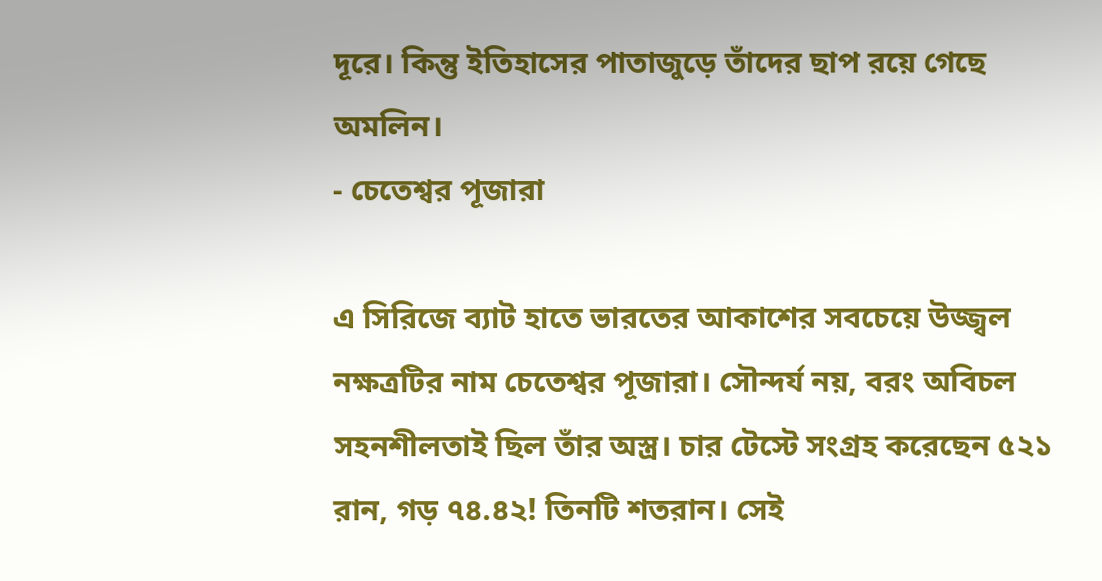দূরে। কিন্তু ইতিহাসের পাতাজুড়ে তাঁদের ছাপ রয়ে গেছে অমলিন।
- চেতেশ্বর পূজারা

এ সিরিজে ব্যাট হাতে ভারতের আকাশের সবচেয়ে উজ্জ্বল নক্ষত্রটির নাম চেতেশ্বর পূজারা। সৌন্দর্য নয়, বরং অবিচল সহনশীলতাই ছিল তাঁর অস্ত্র। চার টেস্টে সংগ্রহ করেছেন ৫২১ রান, গড় ৭৪.৪২! তিনটি শতরান। সেই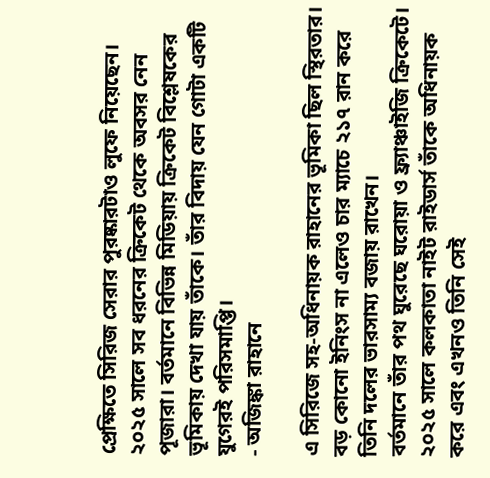প্রেক্ষিতে সিরিজ সেরার পুরষ্কারটাও লুফে নিয়েছেন।
২০২৫ সালে সব ধরনের ক্রিকেট থেকে অবসর নেন পূজারা। বর্তমানে বিভিন্ন মিডিয়ায় ক্রিকেট বিশ্লেষকের ভূমিকায় দেখা যায় তাঁকে। তাঁর বিদায় যেন গোটা একটি যুগেরই পরিসমাপ্তি।
- অজিঙ্কা রাহানে

এ সিরিজে সহ-অধিনায়ক রাহানের ভূমিকা ছিল স্থিরতার। বড় কোনো ইনিংস না এলেও চার ম্যাচে ২১৭ রান করে তিনি দলের ভারসাম্য বজায় রাখেন।
বর্তমানে তাঁর পথ ঘুরেছে ঘরোয়া ও ফ্র্যাঞ্চাইজি ক্রিকেটে। ২০২৫ সালে কলকাতা নাইট রাইডার্স তাঁকে অধিনায়ক করে এবং এখনও তিনি সেই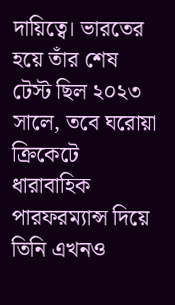দায়িত্বে। ভারতের হয়ে তাঁর শেষ টেস্ট ছিল ২০২৩ সালে, তবে ঘরোয়া ক্রিকেটে ধারাবাহিক পারফরম্যান্স দিয়ে তিনি এখনও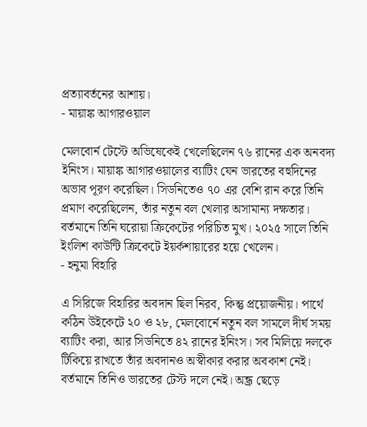প্রত্যাবর্তনের আশায়।
- মায়াঙ্ক আগারওয়াল

মেলবোর্ন টেস্টে অভিষেকেই খেলেছিলেন ৭৬ রানের এক অনবদ্য ইনিংস। মায়াঙ্ক আগারওয়ালের ব্যাটিং যেন ভারতের বহুদিনের অভাব পূরণ করেছিল। সিডনিতেও ৭০ এর বেশি রান করে তিনি প্রমাণ করেছিলেন, তাঁর নতুন বল খেলার অসামান্য দক্ষতার।
বর্তমানে তিনি ঘরোয়া ক্রিকেটের পরিচিত মুখ। ২০২৫ সালে তিনি ইংলিশ কাউন্টি ক্রিকেটে ইয়র্কশায়ারের হয়ে খেলেন।
- হনুমা বিহারি

এ সিরিজে বিহারির অবদান ছিল নিরব, কিন্তু প্রয়োজনীয়। পার্থে কঠিন উইকেটে ২০ ও ২৮, মেলবোর্নে নতুন বল সামলে দীর্ঘ সময় ব্যাটিং করা, আর সিডনিতে ৪২ রানের ইনিংস। সব মিলিয়ে দলকে টিকিয়ে রাখতে তাঁর অবদানও অস্বীকার করার অবকাশ নেই।
বর্তমানে তিনিও ভারতের টেস্ট দলে নেই। অন্ধ্র ছেড়ে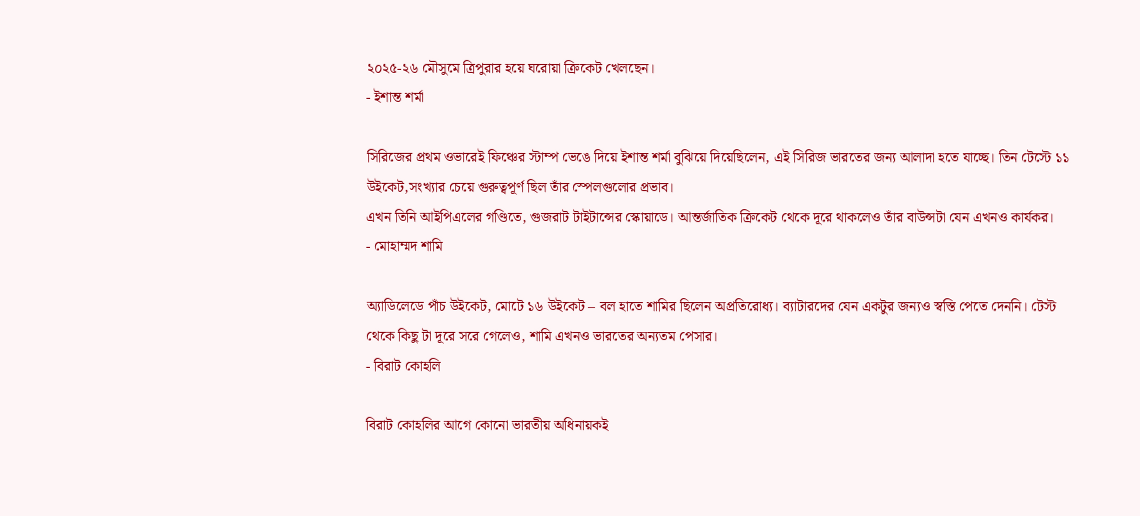২০২৫-২৬ মৌসুমে ত্রিপুরার হয়ে ঘরোয়া ক্রিকেট খেলছেন।
- ইশান্ত শর্মা

সিরিজের প্রথম ওভারেই ফিঞ্চের স্টাম্প ভেঙে দিয়ে ইশান্ত শর্মা বুঝিয়ে দিয়েছিলেন, এই সিরিজ ভারতের জন্য আলাদা হতে যাচ্ছে। তিন টেস্টে ১১ উইকেট,সংখ্যার চেয়ে গুরুত্বপূর্ণ ছিল তাঁর স্পেলগুলোর প্রভাব।
এখন তিনি আইপিএলের গণ্ডিতে, গুজরাট টাইটান্সের স্কোয়াডে। আন্তর্জাতিক ক্রিকেট থেকে দূরে থাকলেও তাঁর বাউন্সটা যেন এখনও কার্যকর।
- মোহাম্মদ শামি

অ্যাডিলেডে পাঁচ উইকেট, মোটে ১৬ উইকেট – বল হাতে শামির ছিলেন অপ্রতিরোধ্য। ব্যাটারদের যেন একটুর জন্যও স্বস্তি পেতে দেননি। টেস্ট থেকে কিছু টা দূরে সরে গেলেও, শামি এখনও ভারতের অন্যতম পেসার।
- বিরাট কোহলি

বিরাট কোহলির আগে কোনো ভারতীয় অধিনায়কই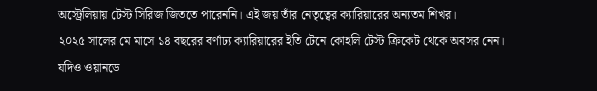অস্ট্রেলিয়ায় টেস্ট সিরিজ জিততে পারেননি। এই জয় তাঁর নেতৃত্বের ক্যারিয়ারের অন্যতম শিখর।
২০২৫ সালের মে মাসে ১৪ বছরের বর্ণাঢ্য ক্যারিয়ারের ইতি টেনে কোহলি টেস্ট ক্রিকেট থেকে অবসর নেন। যদিও ওয়ানডে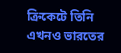ক্রিকেটে তিনি এখনও ভারতের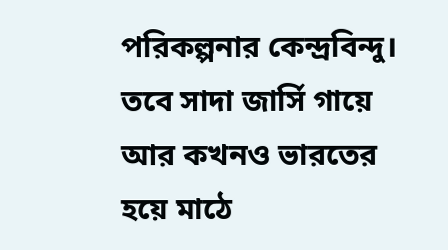পরিকল্পনার কেন্দ্রবিন্দু। তবে সাদা জার্সি গায়ে আর কখনও ভারতের হয়ে মাঠে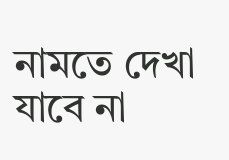নামতে দেখা যাবে না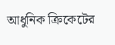আধুনিক ক্রিকেটের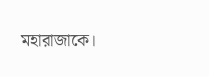মহারাজাকে।